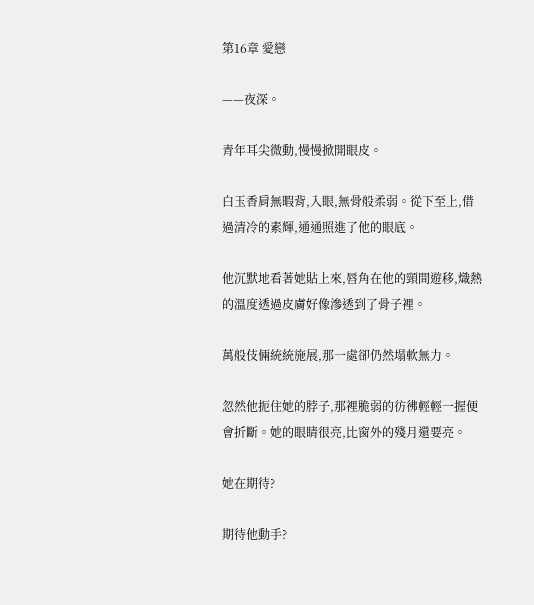第16章 愛戀

——夜深。

青年耳尖微動,慢慢掀開眼皮。

白玉香肩無暇背,入眼,無骨般柔弱。從下至上,借過清冷的素輝,通通照進了他的眼底。

他沉默地看著她貼上來,唇角在他的頸間遊移,熾熱的溫度透過皮膚好像滲透到了骨子裡。

萬般伎倆統統施展,那一處卻仍然塌軟無力。

忽然他扼住她的脖子,那裡脆弱的彷彿輕輕一握便會折斷。她的眼睛很亮,比窗外的殘月還要亮。

她在期待?

期待他動手?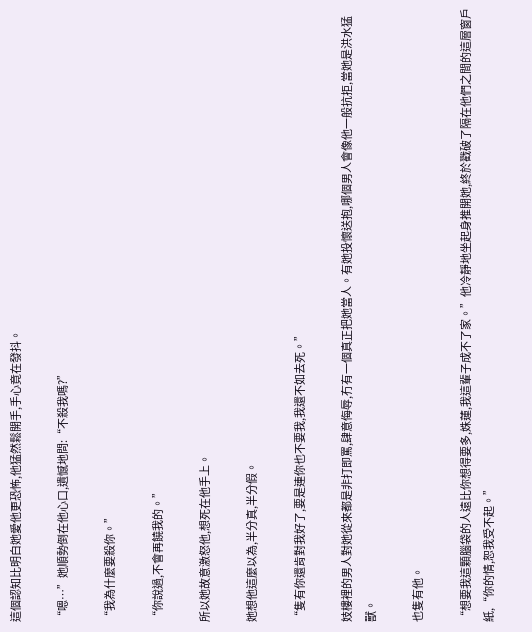這個認知比明白她愛他更恐怖,他猛然鬆開手,手心竟在發抖。

“嗯…”她順勢倒在他心口,遺憾地問:“不殺我嗎?”

“我為什麼要殺你。”

“你說過,不會再饒我的。”

所以她故意激怒他,想死在他手上。

她想他這麼以為,半分真,半分假。

“隻有你還肯對我好了,要是連你也不要我,我還不如去死。”

妓樓裡的男人對她從來都是非打即罵,肆意侮辱,冇有一個真正把她當人。有她投懷送抱,哪個男人會像他一般抗拒,當她是洪水猛獸。

也隻有他。

“想要我這顆腦袋的人遠比你想得要多,姝蓮,我這輩子成不了家。”他冷靜地坐起身推開她,終於戳破了隔在他們之間的這層窗戶紙,“你的情,恕我受不起。”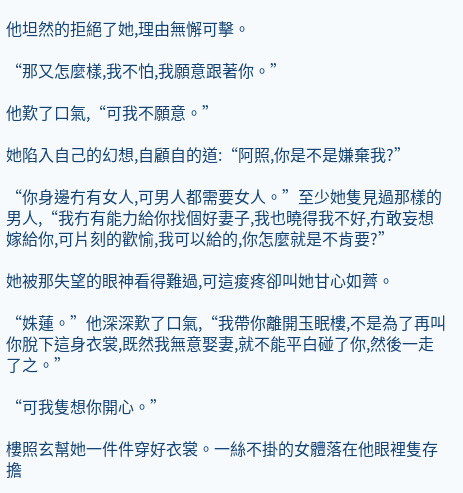他坦然的拒絕了她,理由無懈可擊。

“那又怎麼樣,我不怕,我願意跟著你。”

他歎了口氣,“可我不願意。”

她陷入自己的幻想,自顧自的道:“阿照,你是不是嫌棄我?”

“你身邊冇有女人,可男人都需要女人。”至少她隻見過那樣的男人,“我冇有能力給你找個好妻子,我也曉得我不好,冇敢妄想嫁給你,可片刻的歡愉,我可以給的,你怎麼就是不肯要?”

她被那失望的眼神看得難過,可這痠疼卻叫她甘心如薺。

“姝蓮。”他深深歎了口氣,“我帶你離開玉眠樓,不是為了再叫你脫下這身衣裳,既然我無意娶妻,就不能平白碰了你,然後一走了之。”

“可我隻想你開心。”

樓照玄幫她一件件穿好衣裳。一絲不掛的女體落在他眼裡隻存擔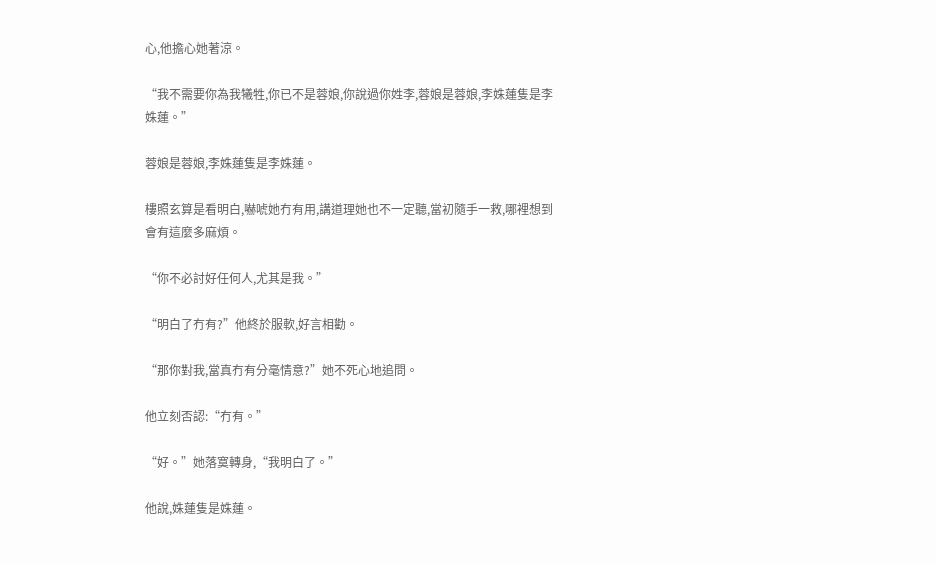心,他擔心她著涼。

“我不需要你為我犧牲,你已不是蓉娘,你說過你姓李,蓉娘是蓉娘,李姝蓮隻是李姝蓮。”

蓉娘是蓉娘,李姝蓮隻是李姝蓮。

樓照玄算是看明白,嚇唬她冇有用,講道理她也不一定聽,當初隨手一救,哪裡想到會有這麼多麻煩。

“你不必討好任何人,尤其是我。”

“明白了冇有?”他終於服軟,好言相勸。

“那你對我,當真冇有分毫情意?”她不死心地追問。

他立刻否認:“冇有。”

“好。”她落寞轉身,“我明白了。”

他說,姝蓮隻是姝蓮。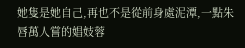她隻是她自己,再也不是從前身處泥潭,一點朱唇萬人嘗的娼妓蓉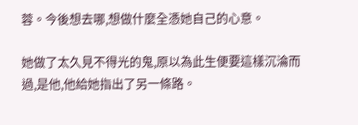蓉。今後想去哪,想做什麼全憑她自己的心意。

她做了太久見不得光的鬼,原以為此生便要這樣沉淪而過,是他,他給她指出了另一條路。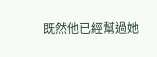既然他已經幫過她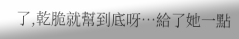了,乾脆就幫到底呀…給了她一點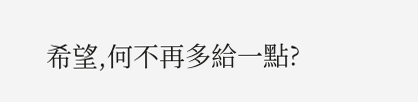希望,何不再多給一點?